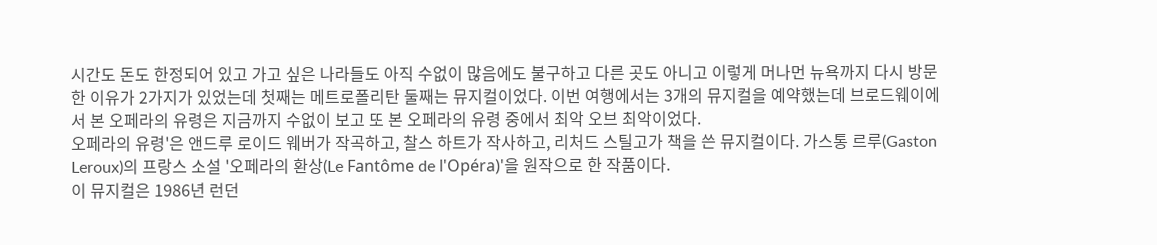시간도 돈도 한정되어 있고 가고 싶은 나라들도 아직 수없이 많음에도 불구하고 다른 곳도 아니고 이렇게 머나먼 뉴욕까지 다시 방문한 이유가 2가지가 있었는데 첫째는 메트로폴리탄 둘째는 뮤지컬이었다. 이번 여행에서는 3개의 뮤지컬을 예약했는데 브로드웨이에서 본 오페라의 유령은 지금까지 수없이 보고 또 본 오페라의 유령 중에서 최악 오브 최악이었다.
오페라의 유령'은 앤드루 로이드 웨버가 작곡하고, 찰스 하트가 작사하고, 리처드 스틸고가 책을 쓴 뮤지컬이다. 가스통 르루(Gaston Leroux)의 프랑스 소설 '오페라의 환상(Le Fantôme de l'Opéra)'을 원작으로 한 작품이다.
이 뮤지컬은 1986년 런던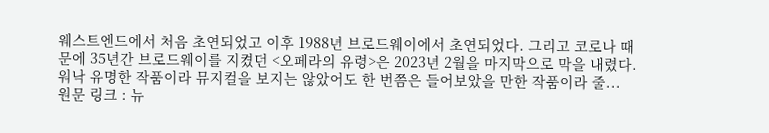웨스트엔드에서 처음 초연되었고 이후 1988년 브로드웨이에서 초연되었다. 그리고 코로나 때문에 35년간 브로드웨이를 지켰던 <오페라의 유령>은 2023년 2월을 마지막으로 막을 내렸다.
워낙 유명한 작품이라 뮤지컬을 보지는 않았어도 한 번쯤은 들어보았을 만한 작품이라 줄...
원문 링크 : 뉴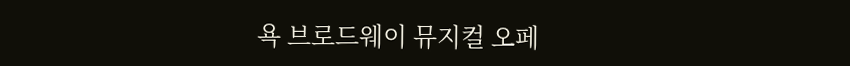욕 브로드웨이 뮤지컬 오페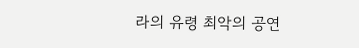라의 유령 최악의 공연